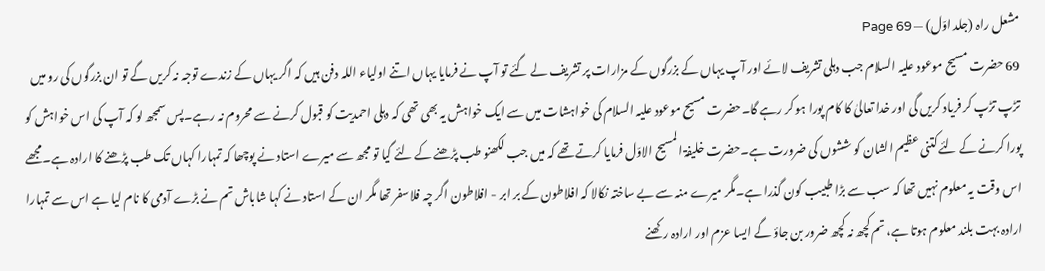مشعل راہ (جلد اوّل) — Page 69
69 حضرت مسیح موعود علیہ السلام جب دہلی تشریف لائے اور آپ یہاں کے بزرگوں کے مزارات پر تشریف لے گئے تو آپ نے فرمایا یہاں اتنے اولیاء اللہ دفن ہیں کہ اگر یہاں کے زندے توجہ نہ کریں گے تو ان بزرگوں کی رو میں تڑپ تڑپ کر فریاد کریں گی اور خدا تعالیٰ کا کام پورا ہو کر رہے گا۔حضرت مسیح موعود علیہ السلام کی خواہشات میں سے ایک خواہش یہ بھی تھی کہ دہلی احمدیت کو قبول کرنے سے محروم نہ رہے۔پس سمجھ لو کہ آپ کی اس خواہش کو پورا کرنے کے لئے کتنی عظیم الشان کو ششوں کی ضرورت ہے۔حضرت خلیفۃ المسیح الاوّل فرمایا کرتے تھے کہ میں جب لکھنو طب پڑھنے کے لئے گیا تو مجھ سے میرے استاد نے پوچھا کہ تمہارا کہاں تک طب پڑھنے کا ارادہ ہے۔مجھے اس وقت یہ معلوم نہیں تھا کہ سب سے بڑا طبیب کون گذرا ہے۔مگر میرے منہ سے بے ساختہ نکالا کہ افلاطون کے بر ابر - افلاطون اگر چہ فلاسفر تھا مگر ان کے استاد نے کہا شاباش تم نے بڑے آدمی کا نام لیا ہے اس سے تمہارا ارادہ بہت بلند معلوم ہوتا ہے، تم کچھ نہ کچھ ضرور بن جاؤ گے ایسا عزم اور ارادہ رکھنے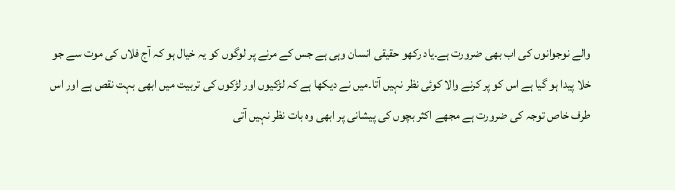والے نوجوانوں کی اب بھی ضرورت ہے۔یاد رکھو حقیقی انسان وہی ہے جس کے مرنے پر لوگوں کو یہ خیال ہو کہ آج فلاں کی موت سے جو خلا پیدا ہو گیا ہے اس کو پر کرنے والا کوئی نظر نہیں آتا۔میں نے دیکھا ہے کہ لڑکیوں اور لڑکوں کی تربیت میں ابھی بہت نقص ہے اور اس طرف خاص توجہ کی ضرورت ہے مجھے اکثر بچوں کی پیشانی پر ابھی وہ بات نظر نہیں آتی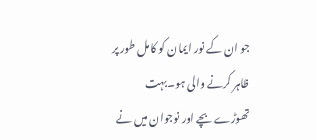جو ان کے نور ایمان کو کامل طور پر ظاہر کرنے والی ہو۔بہت تھوڑے بچے اور نوجوان میں نے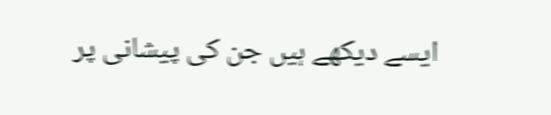ایسے دیکھے ہیں جن کی پیشانی پر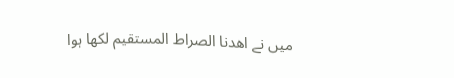میں نے اھدنا الصراط المستقیم لکھا ہوا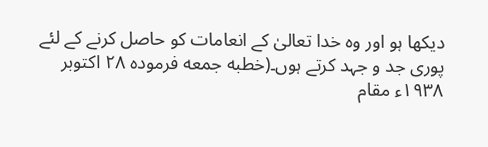دیکھا ہو اور وہ خدا تعالیٰ کے انعامات کو حاصل کرنے کے لئے پوری جد و جہد کرتے ہوں۔(خطبه جمعه فرموده ۲۸ اکتوبر ۱۹۳۸ء مقام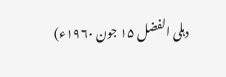دہلی الفضل ۱۵ جون ۱۹۶۰ء)